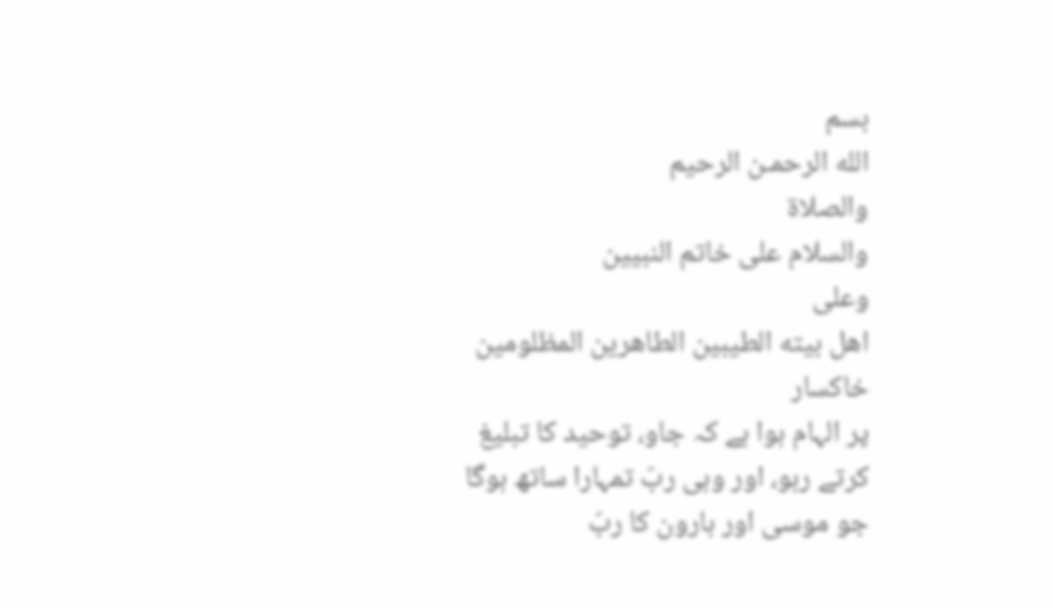بسم
الله الرحمـن الرحيم
والصلاة
والسلام على خاتم النبيين
وعلى
اهل بيته الطيبين الطاهرين المظلومين
خاکسار
پر الہام ہوا ہے کہ جاو، توحید کا تبلیغ
کرتے رہو، اور وہی ربّ تمہارا ساتھ ہوگا
جو موسی اور ہارون کا ربّ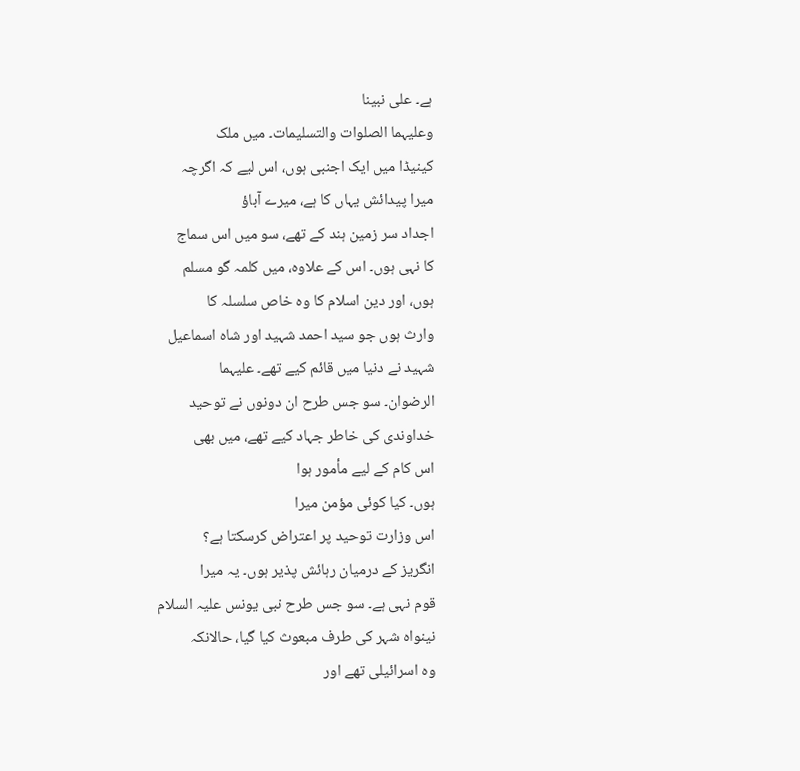ہے۔ علی نبینا
وعلیہما الصلوات والتسلیمات۔ میں ملک
کینیڈا میں ایک اجنبی ہوں، اس لیے کہ اگرچہ
میرا پیدائش یہاں کا ہے، میرے آباؤ
اجداد سر زمین ہند کے تھے، سو میں اس سماج
کا نہی ہوں۔ اس کے علاوہ، میں کلمہ گو مسلم
ہوں، اور دین اسلام کا وہ خاص سلسلہ کا
وارث ہوں جو سید احمد شہید اور شاہ اسماعیل
شہید نے دنیا میں قائم کیے تھے۔ علیہما
الرضوان۔ سو جس طرح ان دونوں نے توحید
خداوندی کی خاطر جہاد کیے تھے، میں بھی
اس کام کے لیے مأمور ہوا
ہوں۔ کیا کوئی مؤمن میرا
اس وزارت توحید پر اعتراض کرسکتا ہے؟
انگریز کے درمیان رہائش پذیر ہوں۔ یہ میرا
قوم نہی ہے۔ سو جس طرح نبی یونس علیہ السلام
نینواہ شہر کی طرف مبعوث کیا گیا، حالانکہ
وہ اسرائیلی تھے اور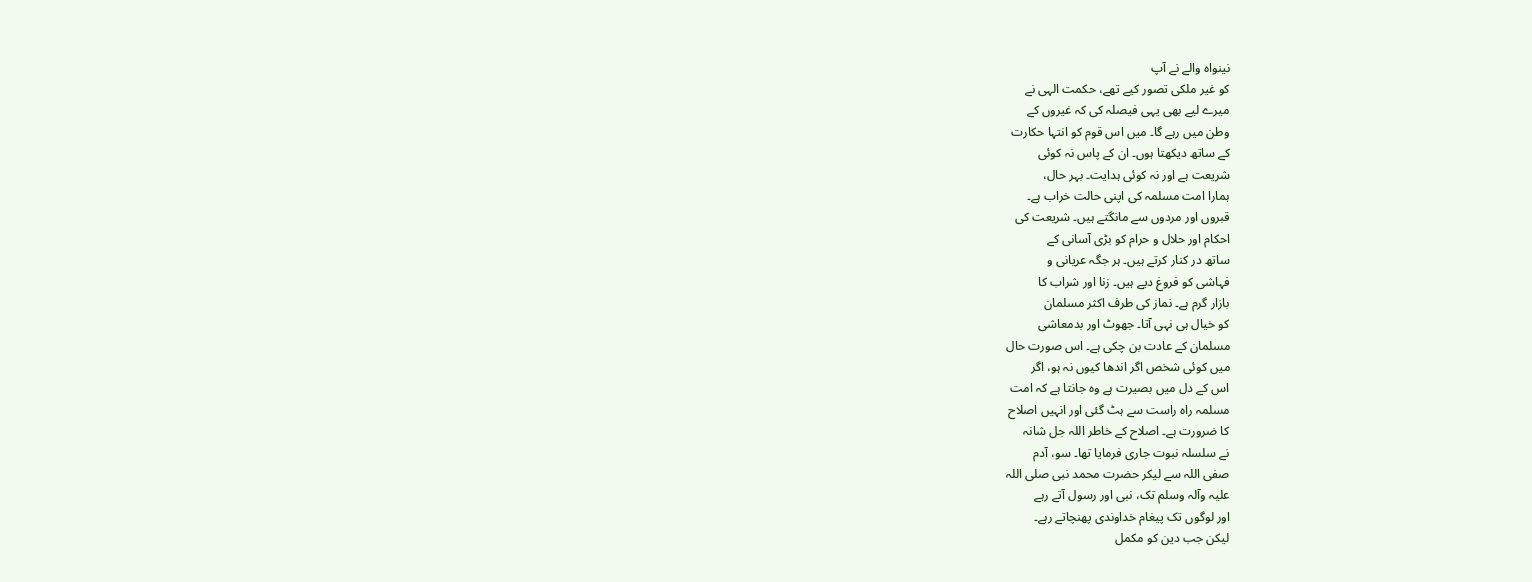نینواہ والے نے آپ
کو غیر ملکی تصور کیے تھے، حکمت الہی نے
میرے لیے بھی یہی فیصلہ کی کہ غیروں کے
وطن میں رہے گا۔ میں اس قوم کو انتہا حکارت
کے ساتھ دیکھتا ہوں۔ ان کے پاس نہ کوئی
شریعت ہے اور نہ کوئی ہدایت۔ بہر حال،
ہمارا امت مسلمہ کی اپنی حالت خراب ہے۔
قبروں اور مردوں سے مانگتے ہیں۔ شریعت کی
احکام اور حلال و حرام کو بڑی آسانی کے
ساتھ در کنار کرتے ہیں۔ ہر جگہ عریانی و
فہاشی کو فروغ دیے ہیں۔ زنا اور شراب کا
بازار گرم ہے۔ نماز کی طرف اکثر مسلمان
کو خیال ہی نہی آتا۔ جھوٹ اور بدمعاشی
مسلمان کے عادت بن چکی ہے۔ اس صورت حال
میں کوئی شخص اگر اندھا کیوں نہ ہو، اگر
اس کے دل میں بصیرت ہے وہ جانتا ہے کہ امت
مسلمہ راہ راست سے ہٹ گئی اور انہیں اصلاح
کا ضرورت ہے۔ اصلاح کے خاطر اللہ جل شانہ
نے سلسلہ نبوت جاری فرمایا تھا۔ سو، آدم
صفی اللہ سے لیکر حضرت محمد نبی صلی اللہ
علیہ وآلہ وسلم تک، نبی اور رسول آتے رہے
اور لوگوں تک پیغام خداوندی پھنچاتے رہے۔
لیکن جب دین کو مکمل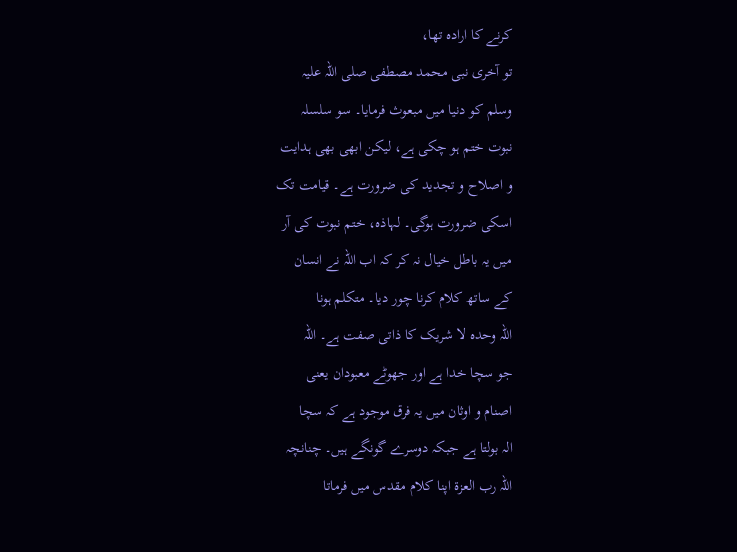کرنے کا ارادہ تھا،
تو آخری نبی محمد مصطفی صلی اللہ علیہ
وسلم کو دنیا میں مبعوث فرمایا۔ سو سلسلہ
نبوت ختم ہو چکی ہے، لیکن ابھی بھی ہدایت
و اصلاح و تجدید کی ضرورت ہے۔ قیامت تک
اسکی ضرورت ہوگی۔ لہاذہ، ختم نبوت کی آر
میں یہ باطل خیال نہ کر کہ اب اللہ نے انسان
کے ساتھ کلام کرنا چور دیا۔ متکلم ہونا
اللہ وحدہ لا شریک کا ذاتی صفت ہے۔ اللہ
جو سچا خدا ہے اور جھوٹے معبودان یعنی
اصنام و اوثان میں یہ فرق موجود ہے کہ سچا
الہ بولتا ہے جبکہ دوسرے گونگے ہیں۔ چنانچہ
اللہ رب العزۃ اپنا کلام مقدس میں فرماتا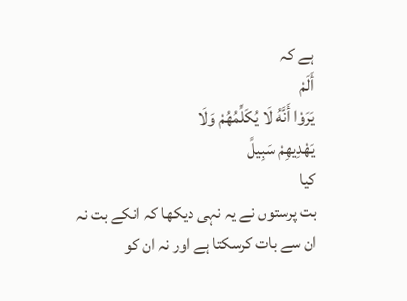ہے کہ
أَلَمْ
يَرَوْا أَنَّهُ لَا يُكَلِّمُهُمْ وَلَا
يَهْدِيهِمْ سَبِيلً
کیا
بت پرستوں نے یہ نہی دیکھا کہ انکے بت نہ
ان سے بات کرسکتا ہے اور نہ ان کو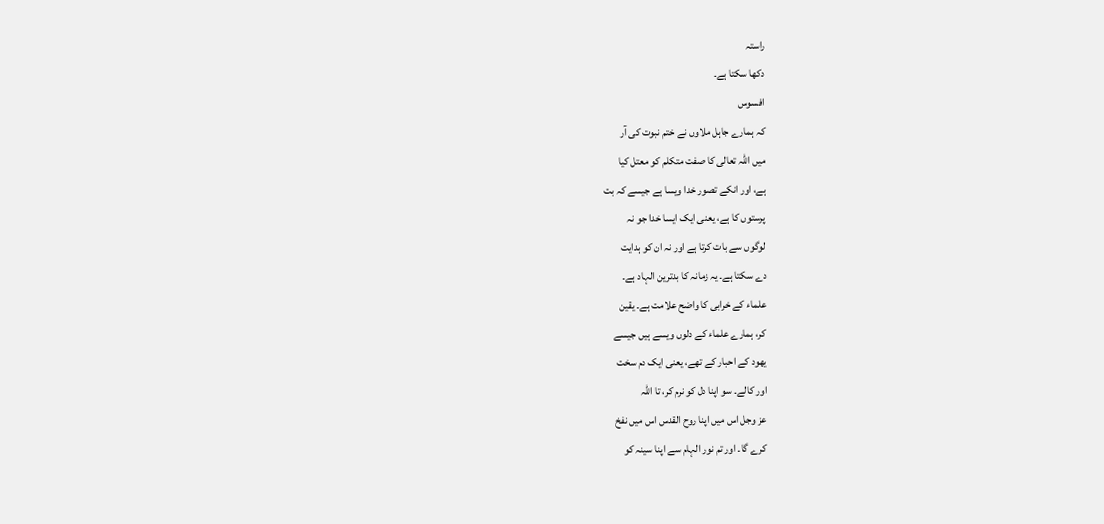راستہ
دکھا سکتا ہے۔
افسوس
کہ ہمارے جاہل ملاوں نے ختم نبوت کی آر
میں اللہ تعالی کا صفت متکلم کو معتل کیا
ہے، اور انکے تصور خدا ویسا ہے جیسے کہ بت
پرستوں کا ہے، یعنی ایک ایسا خدا جو نہ
لوگوں سے بات کرتا ہے اور نہ ان کو ہدایت
دے سکتا ہے۔ یہ زمانہ کا بدترین الہاد ہے۔
علماء کے خرابی کا واضح علامت ہے۔ یقین
کر، ہمارے علماء کے دلوں ویسے ہیں جیسے
یھود کے احبار کے تھے، یعنی ایک دم سخت
اور کالے۔ سو اپنا دل کو نرم کر، تا اللہ
عز وجل اس میں اپنا روح القدس اس میں نفخ
کرے گا۔ اور تم نور الہام سے اپنا سینہ کو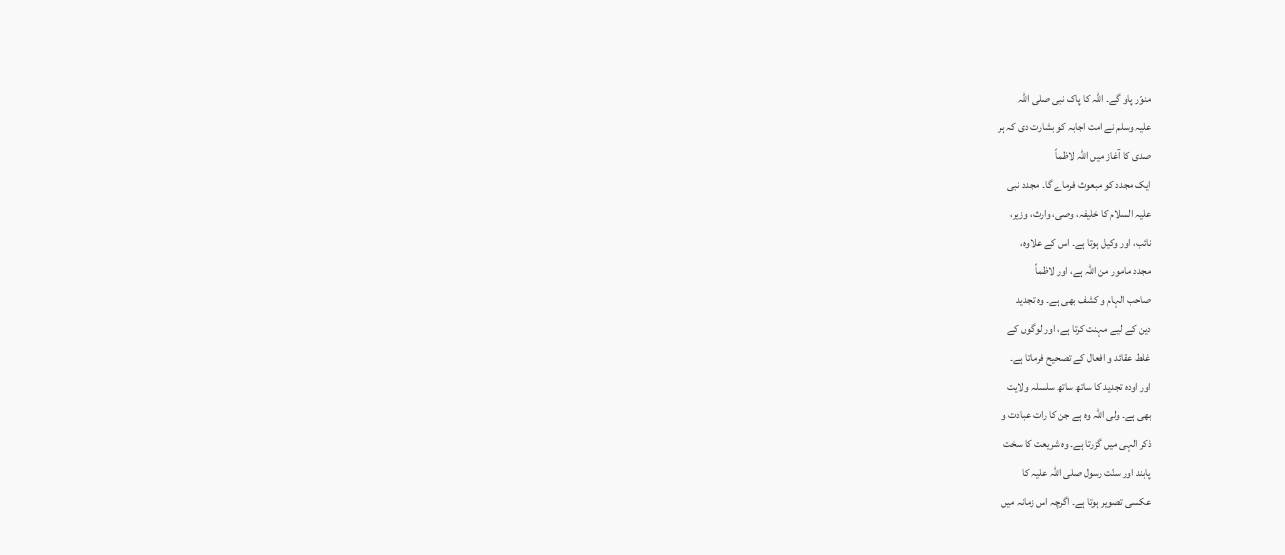منوّر پاو گے۔ اللہ کا پاک نبی صلی اللہ
علیہ وسلم نے امت اجابہ کو بشارت دی کہ ہر
صدی کا آغاز میں اللہ لاظماً
ایک مجدد کو مبعوث فرماے گا۔ مجدد نبی
علیہ السلام کا خلیفہ، وصی، وارث، وزیر،
نائب، اور وکیل ہوتا ہے۔ اس کے علاوہ،
مجدد مامور من اللہ ہے، اور لاظماً
صاحب الہام و کشف بھی ہے۔ وہ تجدید
دین کے لیے مہنت کرتا ہے، اور لوگوں کے
غلط عقائد و افعال کے تصحیح فرماتا ہے۔
اور اودہ تجدید کا ساتھ ساتھ سلسلہ ولایت
بھی ہے۔ ولی اللہ وہ ہے جن کا رات عبادت و
ذکر الہی میں گزرتا ہے۔ وہ شریعت کا سخت
پابند اور سنّت رسول صلی اللہ علیہ کا
عکسی تصویر ہوتا ہے۔ اگرچہ اس زمانہ میں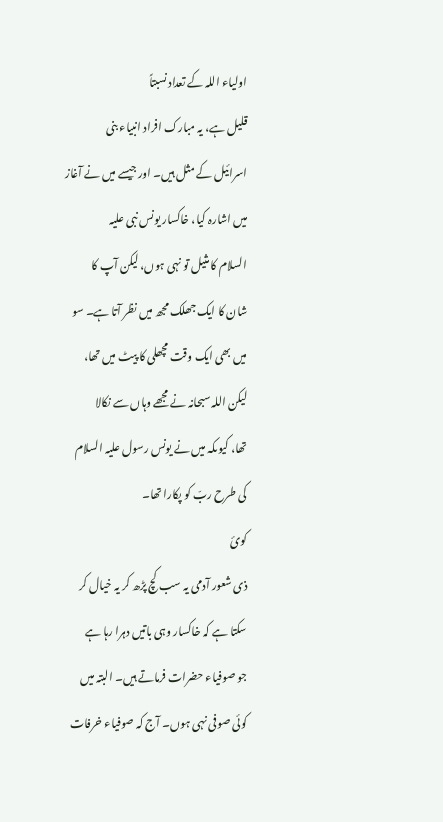اولیاء اللہ کے تعداد نسبتاً
قلیل ہے، یہ مبارک افراد انبیاء بنی
اسرائیل کے مثل ہیں۔ اور جیسے میں نے آغاز
میں اشارہ کیا، خاکسار یونس نبی علیہ
السلام کا مثیل تو نہی ہوں، لیکن آپ کا
شان کا ایک جھلک مجھ میں نظر آتا ہے۔ سو
میں بھی ایک وقت مچھلی کا پیٹ میں تھا،
لیکن اللہ سبحانہ نے مجھے وہاں سے نکالا
تھا، کیوںکہ میں نے یونس رسول علیہ السلام
کی طرح ربّ کو پکارا تھا۔
کوئ
ذی شعور آدمی یہ سب کچ پڑھ کر یہ خیال کر
سکتا ہے کہ خاکسار وہی باتیں دہرا رہا ہے
جو صوفیاء حضرات فرماتے ہیں۔ البتہ میں
کوئی صوفی نہی ہوں۔ آج کہ صوفیاء خرفات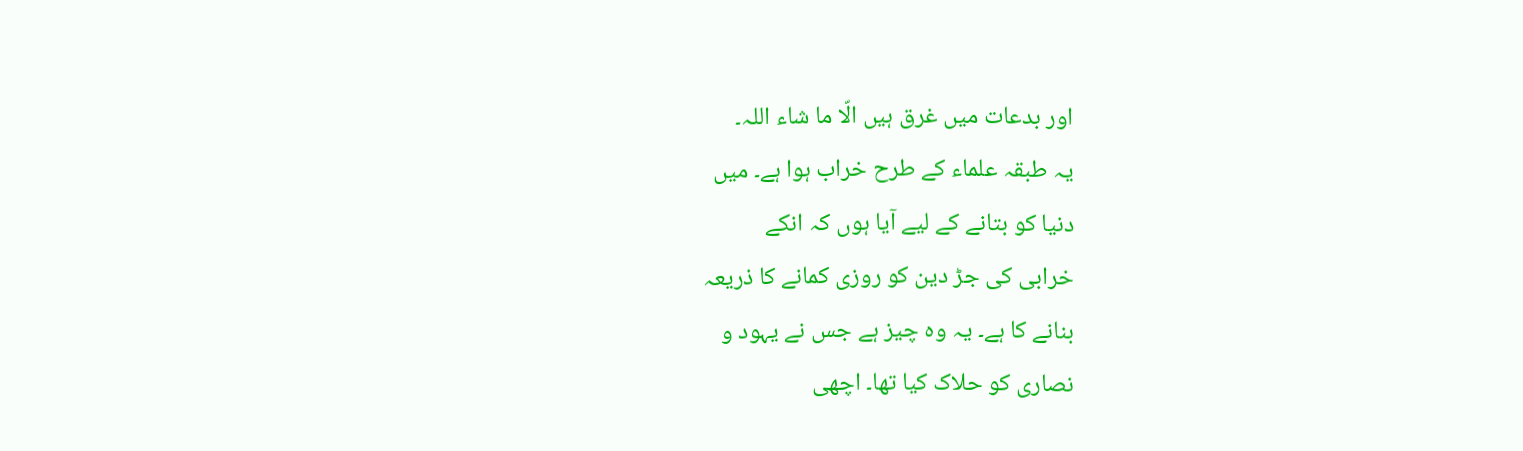اور بدعات میں غرق ہیں الّا ما شاء اللہ۔
یہ طبقہ علماء کے طرح خراب ہوا ہے۔ میں
دنیا کو بتانے کے لیے آیا ہوں کہ انکے
خرابی کی جڑ دین کو روزی کمانے کا ذریعہ
بنانے کا ہے۔ یہ وہ چیز ہے جس نے یہود و
نصاری کو حلاک کیا تھا۔ اچھی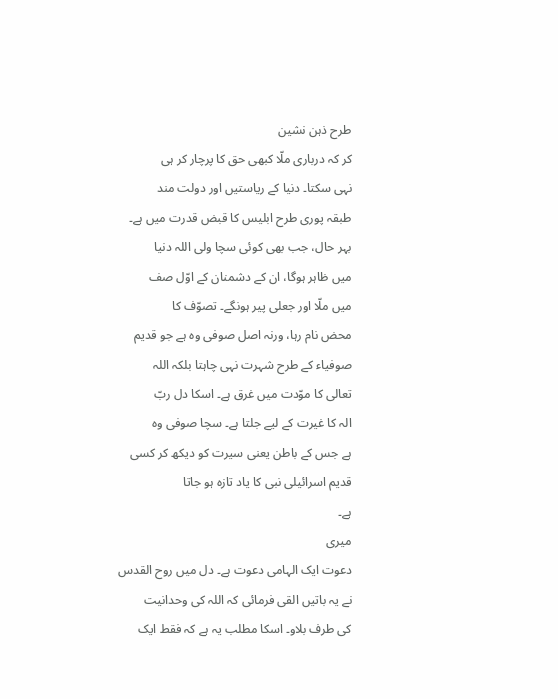طرح ذہن نشین
کر کہ درباری ملّا کبھی حق کا پرچار کر ہی
نہی سکتا۔ دنیا کے ریاستیں اور دولت مند
طبقہ پوری طرح ابلیس کا قبض قدرت میں ہے۔
بہر حال، جب بھی کوئی سچا ولی اللہ دنیا
میں ظاہر ہوگا، ان کے دشمنان کے اوّل صف
میں ملّا اور جعلی پیر ہونگے۔ تصوّف کا
محض نام رہا، ورنہ اصل صوفی وہ ہے جو قدیم
صوفیاء کے طرح شہرت نہی چاہتا بلکہ اللہ
تعالی کا موّدت میں غرق ہے۔ اسکا دل ربّ
الہ کا غیرت کے لیے جلتا ہے۔ سچا صوفی وہ
ہے جس کے باطن یعنی سیرت کو دیکھ کر کسی
قدیم اسرائیلی نبی کا یاد تازہ ہو جاتا
ہے۔
میری
دعوت ایک الہامی دعوت ہے۔ دل میں روح القدس
نے یہ باتیں القی فرمائی کہ اللہ کی وحدانیت
کی طرف بلاو۔ اسکا مطلب یہ ہے کہ فقط ایک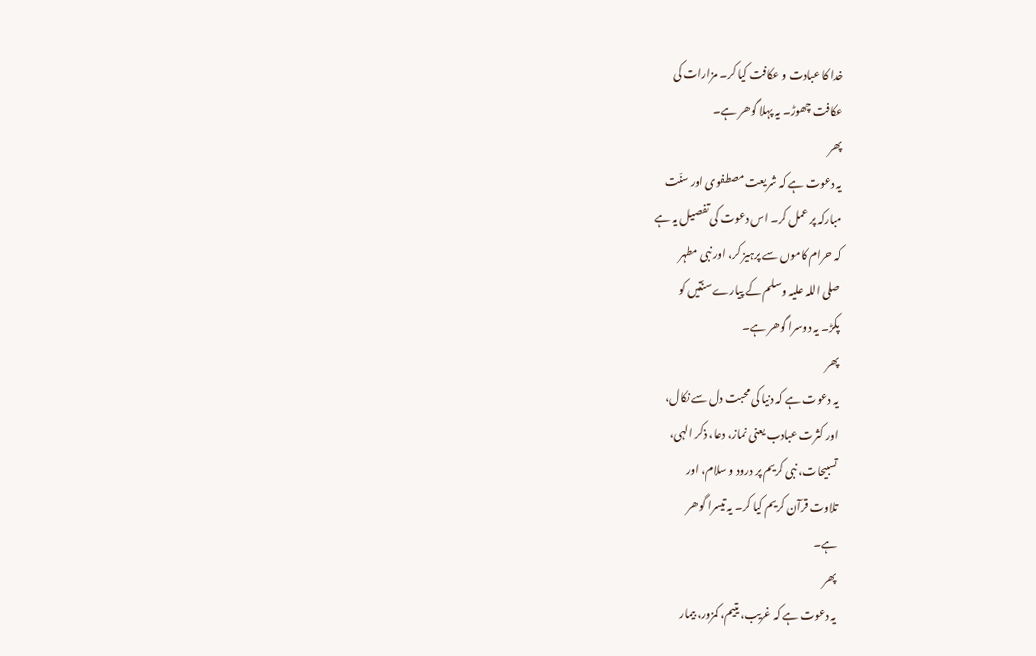خدا کا عبادت و عکافت کیا کر۔ مزارات کی
عکافت چھوڑ۔ یہ پہلا گوھر ہے۔
پھر
یہ دعوت ہے کہ شریعت مصطفوی اور سنّت
مبارکہ پر عمل کر۔ اس دعوت کی تفصیل یہ ہے
کہ حرام کاموں سے پرہیز کر، اور نبی مطہر
صلی اللہ علیہ وسلم کے پیارے سنّتیں کو
پکڑ۔ یہ دوسرا گوھر ہے۔
پھر
یہ دعوت ہے کہ دنیا کی محبت دل سے نکال،
اور کثرت عبادب یعنی نماز، دعا، ذکر الہی،
تسبیحات، نبی کریم پر درود و سلام، اور
تلاوت قرآن کریم کیا کر۔ یہ تیسرا گوھر
ہے۔
پھر
یہ دعوت ہے کہ غریب، یتیم، کمزور، بیمار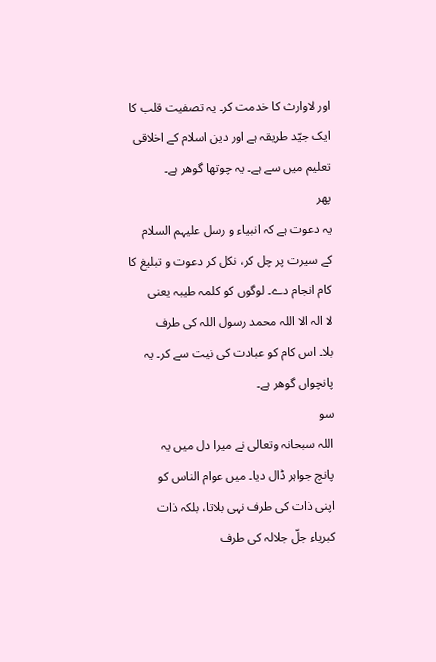اور لاوارث کا خدمت کر۔ یہ تصفیت قلب کا
ایک جیّد طریقہ ہے اور دین اسلام کے اخلاقی
تعلیم میں سے ہے۔ یہ چوتھا گوھر ہے۔
پھر
یہ دعوت ہے کہ انبیاء و رسل علیہم السلام
کے سیرت پر چل کر، نکل کر دعوت و تبلیغ کا
کام انجام دے۔ لوگوں کو کلمہ طیبہ یعنی
لا الہ الا اللہ محمد رسول اللہ کی طرف
بلا۔ اس کام کو عبادت کی نیت سے کر۔ یہ
پانچواں گوھر ہے۔
سو
اللہ سبحانہ وتعالی نے میرا دل میں یہ
پانچ جواہر ڈال دیا۔ میں عوام الناس کو
اپنی ذات کی طرف نہی بلاتا، بلکہ ذات
کبریاء جلّ جلالہ کی طرف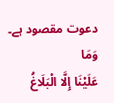دعوت مقصود ہے۔
وَمَا
عَلَيْنَا إِلَّا الْبَلَاغُ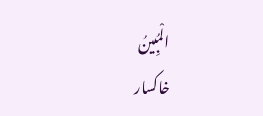الْمُبِينُ
خاکسار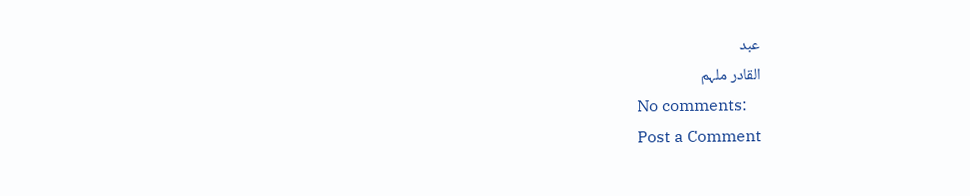عبد
القادر ملہم
No comments:
Post a Comment